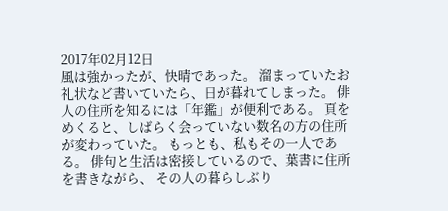2017年02月12日
風は強かったが、快晴であった。 溜まっていたお礼状など書いていたら、日が暮れてしまった。 俳人の住所を知るには「年鑑」が便利である。 頁をめくると、しばらく会っていない数名の方の住所が変わっていた。 もっとも、私もその一人である。 俳句と生活は密接しているので、葉書に住所を書きながら、 その人の暮らしぶり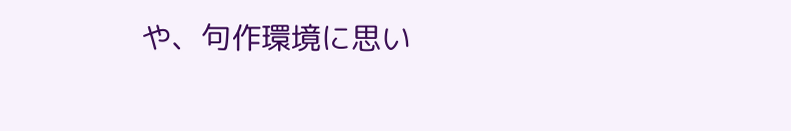や、句作環境に思い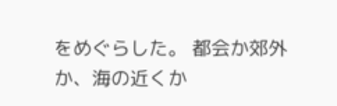をめぐらした。 都会か郊外か、海の近くか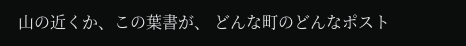山の近くか、この葉書が、 どんな町のどんなポスト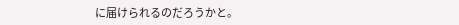に届けられるのだろうかと。